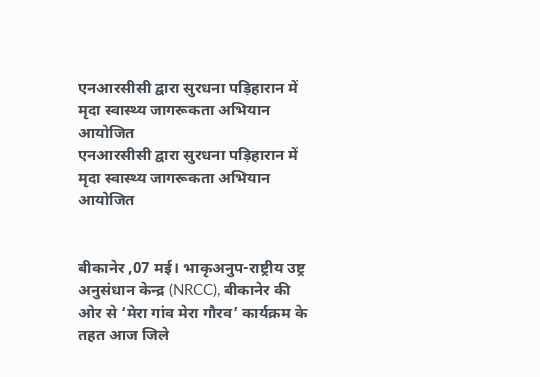एनआरसीसी द्वारा सुरधना पड़िहारान में मृदा स्वास्थ्य जागरूकता अभियान आयोजित
एनआरसीसी द्वारा सुरधना पड़िहारान में मृदा स्वास्थ्य जागरूकता अभियान आयोजित


बीकानेर ,07 मई। भाकृअनुप-राष्ट्रीय उष्ट्र अनुसंधान केन्द्र (NRCC), बीकानेर की ओर से ‘मेरा गांव मेरा गौरव’ कार्यक्रम के तहत आज जिले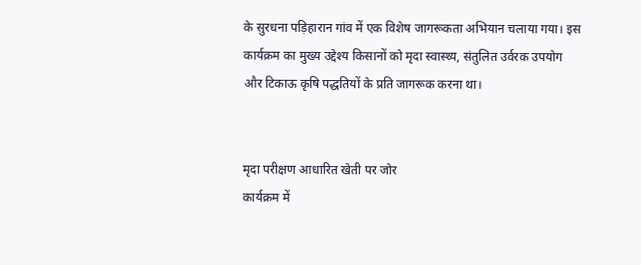के सुरधना पड़िहारान गांव में एक विशेष जागरूकता अभियान चलाया गया। इस कार्यक्रम का मुख्य उद्देश्य किसानों को मृदा स्वास्थ्य, संतुलित उर्वरक उपयोग और टिकाऊ कृषि पद्धतियों के प्रति जागरूक करना था।


मृदा परीक्षण आधारित खेती पर जोर
कार्यक्रम में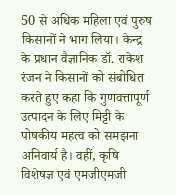50 से अधिक महिला एवं पुरुष किसानों ने भाग लिया। केन्द्र के प्रधान वैज्ञानिक डॉ. राकेश रंजन ने किसानों को संबोधित करते हुए कहा कि गुणवत्तापूर्ण उत्पादन के लिए मिट्टी के पोषकीय महत्व को समझना अनिवार्य है। वहीं, कृषि विशेषज्ञ एवं एमजीएमजी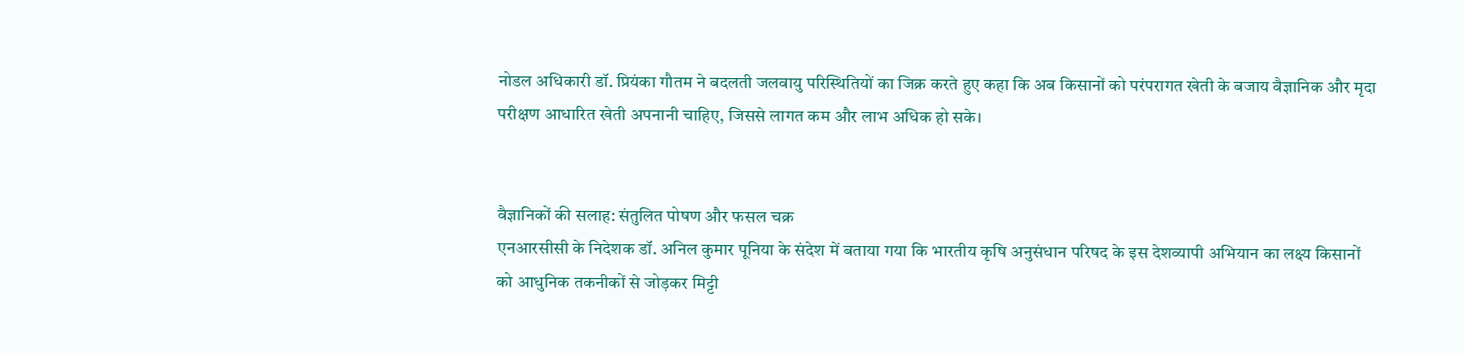नोडल अधिकारी डॉ. प्रियंका गौतम ने बदलती जलवायु परिस्थितियों का जिक्र करते हुए कहा कि अब किसानों को परंपरागत खेती के बजाय वैज्ञानिक और मृदा परीक्षण आधारित खेती अपनानी चाहिए, जिससे लागत कम और लाभ अधिक हो सके।


वैज्ञानिकों की सलाह: संतुलित पोषण और फसल चक्र
एनआरसीसी के निदेशक डॉ. अनिल कुमार पूनिया के संदेश में बताया गया कि भारतीय कृषि अनुसंधान परिषद के इस देशव्यापी अभियान का लक्ष्य किसानों को आधुनिक तकनीकों से जोड़कर मिट्टी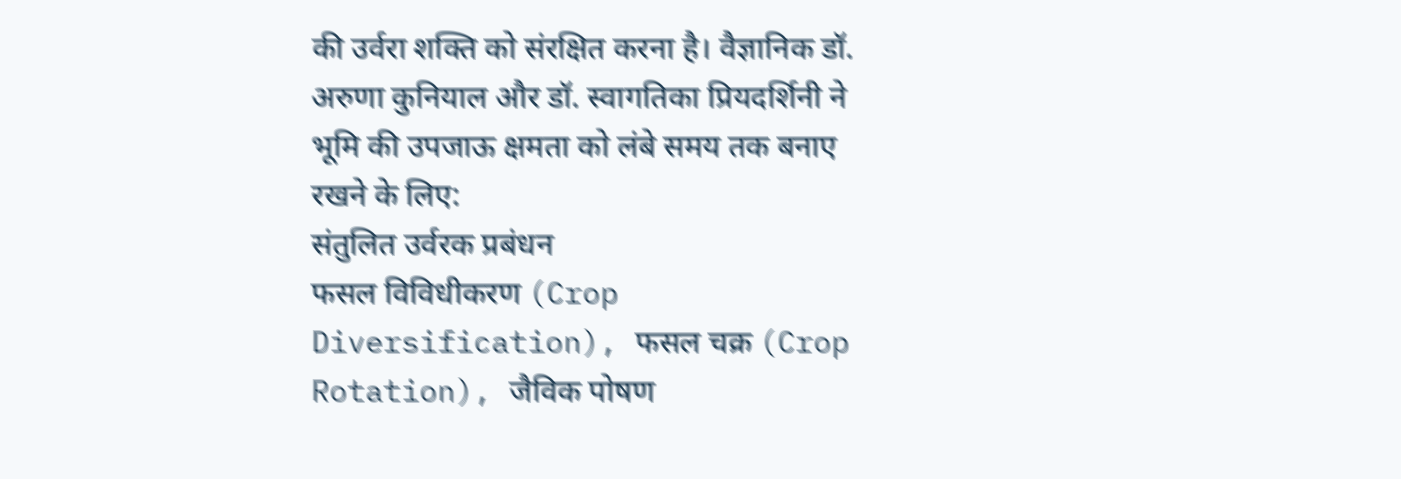की उर्वरा शक्ति को संरक्षित करना है। वैज्ञानिक डॉ. अरुणा कुनियाल और डॉ. स्वागतिका प्रियदर्शिनी ने भूमि की उपजाऊ क्षमता को लंबे समय तक बनाए रखने के लिए:
संतुलित उर्वरक प्रबंधन
फसल विविधीकरण (Crop Diversification), फसल चक्र (Crop Rotation), जैविक पोषण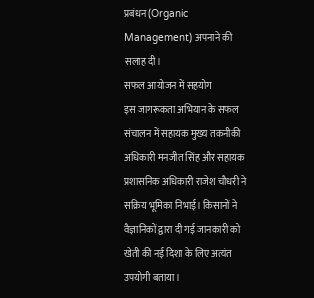प्रबंधन (Organic Management) अपनाने की सलाह दी।
सफल आयोजन में सहयोग
इस जागरूकता अभियान के सफल संचालन में सहायक मुख्य तकनीकी अधिकारी मनजीत सिंह और सहायक प्रशासनिक अधिकारी राजेश चौधरी ने सक्रिय भूमिका निभाई। किसानों ने वैज्ञानिकों द्वारा दी गई जानकारी को खेती की नई दिशा के लिए अत्यंत उपयोगी बताया।